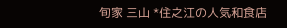旬家 三山 *住之江の人気和食店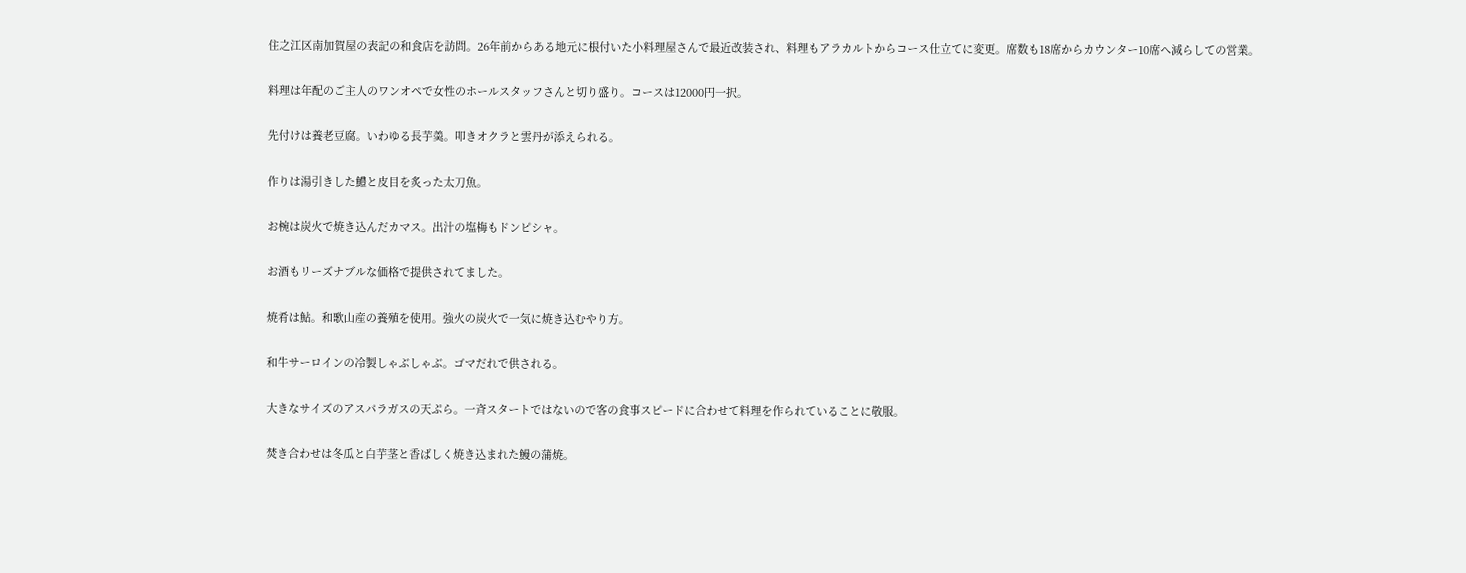住之江区南加賀屋の表記の和食店を訪問。26年前からある地元に根付いた小料理屋さんで最近改装され、料理もアラカルトからコース仕立てに変更。席数も18席からカウンター10席へ減らしての営業。

料理は年配のご主人のワンオペで女性のホールスタッフさんと切り盛り。コースは12000円一択。

先付けは養老豆腐。いわゆる長芋羮。叩きオクラと雲丹が添えられる。

作りは湯引きした鱧と皮目を炙った太刀魚。

お椀は炭火で焼き込んだカマス。出汁の塩梅もドンピシャ。

お酒もリーズナブルな価格で提供されてました。

焼肴は鮎。和歌山産の養殖を使用。強火の炭火で一気に焼き込むやり方。

和牛サーロインの冷製しゃぶしゃぶ。ゴマだれで供される。

大きなサイズのアスパラガスの天ぷら。一斉スタートではないので客の食事スピードに合わせて料理を作られていることに敬服。

焚き合わせは冬瓜と白芋茎と香ばしく焼き込まれた鰻の蒲焼。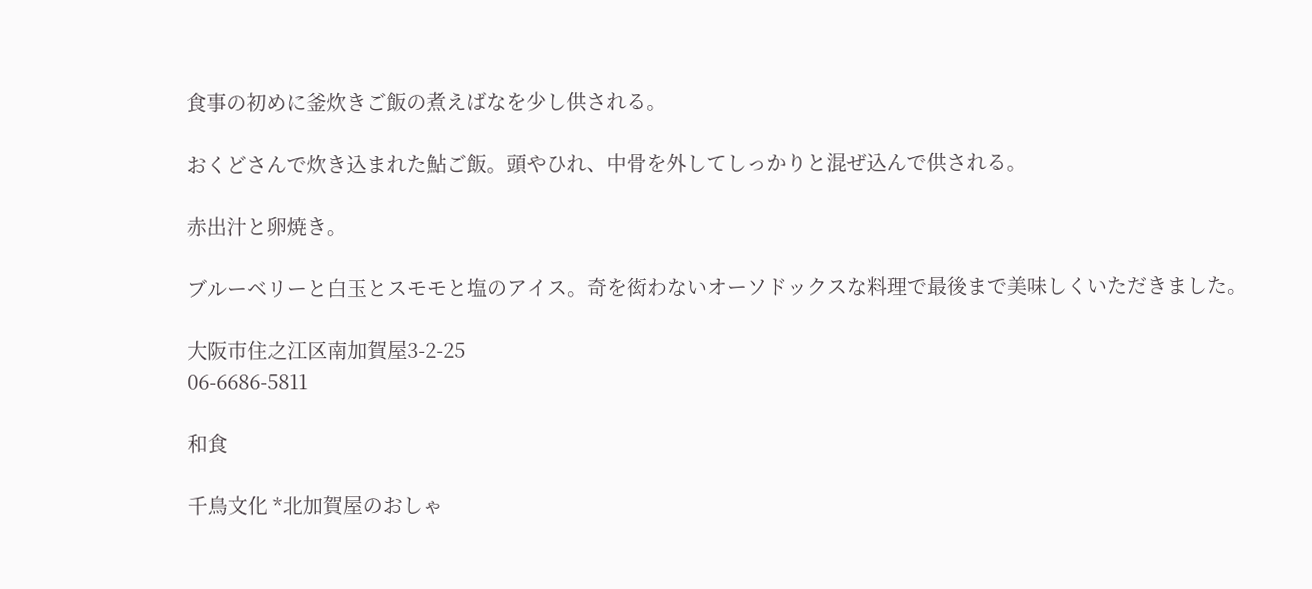食事の初めに釜炊きご飯の煮えばなを少し供される。

おくどさんで炊き込まれた鮎ご飯。頭やひれ、中骨を外してしっかりと混ぜ込んで供される。

赤出汁と卵焼き。

ブルーベリーと白玉とスモモと塩のアイス。奇を衒わないオーソドックスな料理で最後まで美味しくいただきました。

大阪市住之江区南加賀屋3-2-25
06-6686-5811

和食

千鳥文化 *北加賀屋のおしゃ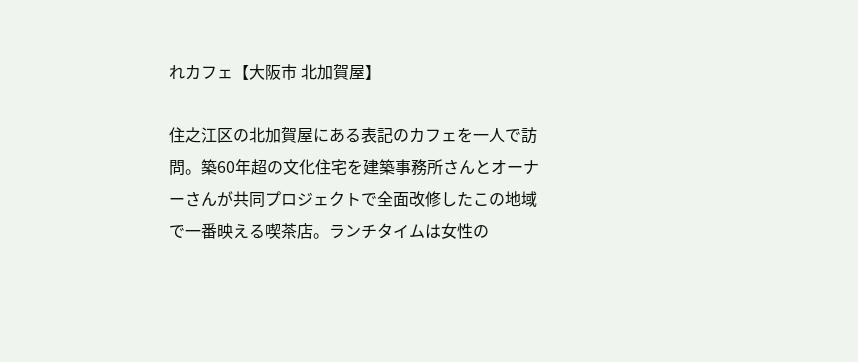れカフェ【大阪市 北加賀屋】

住之江区の北加賀屋にある表記のカフェを一人で訪問。築60年超の文化住宅を建築事務所さんとオーナーさんが共同プロジェクトで全面改修したこの地域で一番映える喫茶店。ランチタイムは女性の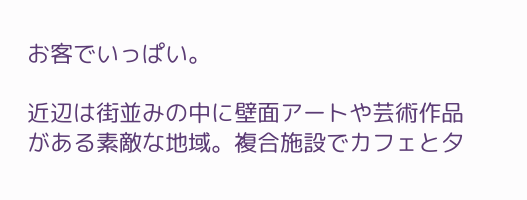お客でいっぱい。

近辺は街並みの中に壁面アートや芸術作品がある素敵な地域。複合施設でカフェと夕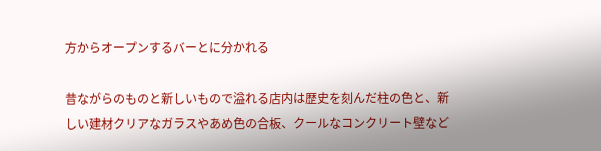方からオープンするバーとに分かれる

昔ながらのものと新しいもので溢れる店内は歴史を刻んだ柱の色と、新しい建材クリアなガラスやあめ色の合板、クールなコンクリート壁など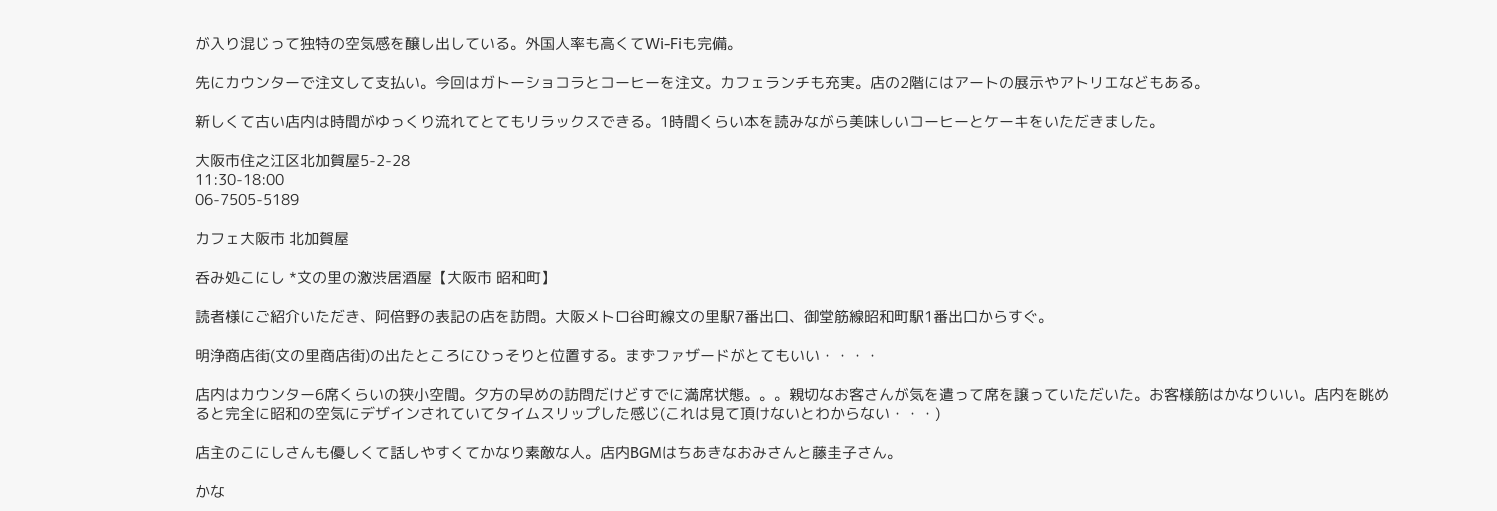が入り混じって独特の空気感を醸し出している。外国人率も高くてWi-Fiも完備。

先にカウンターで注文して支払い。今回はガトーショコラとコーヒーを注文。カフェランチも充実。店の2階にはアートの展示やアトリエなどもある。

新しくて古い店内は時間がゆっくり流れてとてもリラックスできる。1時間くらい本を読みながら美味しいコーヒーとケーキをいただきました。

大阪市住之江区北加賀屋5-2-28
11:30-18:00
06-7505-5189

カフェ大阪市 北加賀屋

呑み処こにし *文の里の激渋居酒屋【大阪市 昭和町】

読者様にご紹介いただき、阿倍野の表記の店を訪問。大阪メトロ谷町線文の里駅7番出口、御堂筋線昭和町駅1番出口からすぐ。

明浄商店街(文の里商店街)の出たところにひっそりと位置する。まずファザードがとてもいい・・・・

店内はカウンター6席くらいの狭小空間。夕方の早めの訪問だけどすでに満席状態。。。親切なお客さんが気を遣って席を譲っていただいた。お客様筋はかなりいい。店内を眺めると完全に昭和の空気にデザインされていてタイムスリップした感じ(これは見て頂けないとわからない・・・)

店主のこにしさんも優しくて話しやすくてかなり素敵な人。店内BGMはちあきなおみさんと藤圭子さん。

かな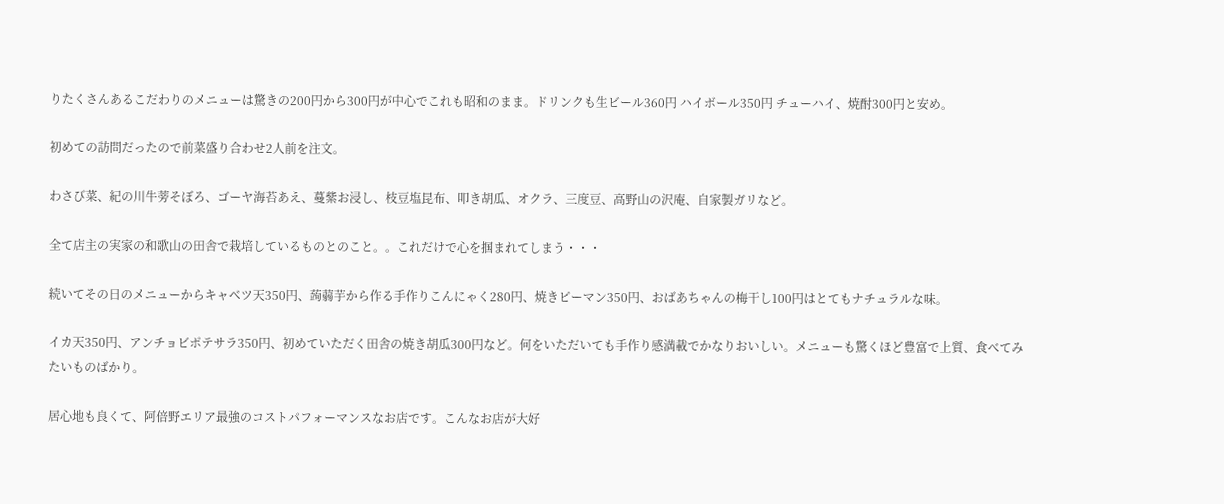りたくさんあるこだわりのメニューは驚きの200円から300円が中心でこれも昭和のまま。ドリンクも生ビール360円 ハイボール350円 チューハイ、焼酎300円と安め。

初めての訪問だったので前菜盛り合わせ2人前を注文。

わさび菜、紀の川牛蒡そぼろ、ゴーヤ海苔あえ、蔓紫お浸し、枝豆塩昆布、叩き胡瓜、オクラ、三度豆、高野山の沢庵、自家製ガリなど。

全て店主の実家の和歌山の田舎で栽培しているものとのこと。。これだけで心を掴まれてしまう・・・

続いてその日のメニューからキャベツ天350円、蒟蒻芋から作る手作りこんにゃく280円、焼きピーマン350円、おばあちゃんの梅干し100円はとてもナチュラルな味。

イカ天350円、アンチョビポテサラ350円、初めていただく田舎の焼き胡瓜300円など。何をいただいても手作り感満載でかなりおいしい。メニューも驚くほど豊富で上質、食べてみたいものばかり。

居心地も良くて、阿倍野エリア最強のコストパフォーマンスなお店です。こんなお店が大好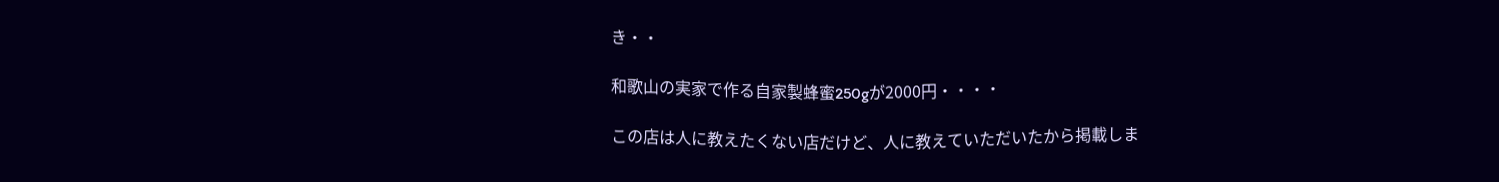き・・

和歌山の実家で作る自家製蜂蜜250gが2000円・・・・

この店は人に教えたくない店だけど、人に教えていただいたから掲載しま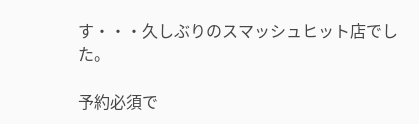す・・・久しぶりのスマッシュヒット店でした。

予約必須で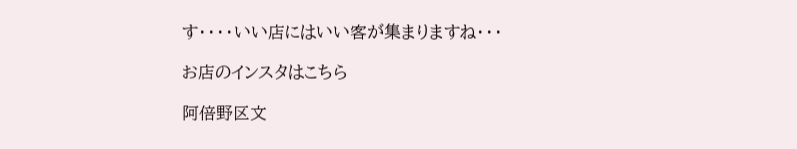す・・・・いい店にはいい客が集まりますね・・・

お店のインスタはこちら

阿倍野区文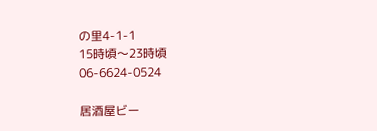の里4-1-1
15時頃〜23時頃
06-6624-0524

居酒屋ビー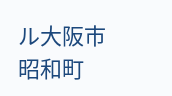ル大阪市 昭和町